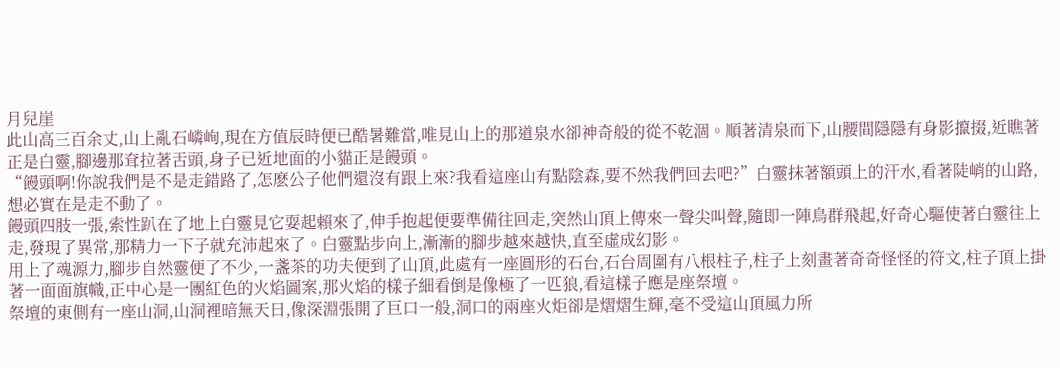月兒崖
此山高三百余丈,山上亂石嶙峋,現在方值辰時便已酷暑難當,唯見山上的那道泉水卻神奇般的從不乾涸。順著清泉而下,山腰間隱隱有身影攛掇,近瞧著正是白靈,腳邊那耷拉著舌頭,身子已近地面的小貓正是饅頭。
“饅頭啊!你說我們是不是走錯路了,怎麽公子他們還沒有跟上來?我看這座山有點陰森,要不然我們回去吧?”白靈抹著額頭上的汗水,看著陡峭的山路,想必實在是走不動了。
饅頭四肢一張,索性趴在了地上白靈見它耍起賴來了,伸手抱起便要準備往回走,突然山頂上傳來一聲尖叫聲,隨即一陣鳥群飛起,好奇心驅使著白靈往上走,發現了異常,那精力一下子就充沛起來了。白靈點步向上,漸漸的腳步越來越快,直至虛成幻影。
用上了魂源力,腳步自然靈便了不少,一盞茶的功夫便到了山頂,此處有一座圓形的石台,石台周圍有八根柱子,柱子上刻畫著奇奇怪怪的符文,柱子頂上掛著一面面旗幟,正中心是一團紅色的火焰圖案,那火焰的樣子細看倒是像極了一匹狼,看這樣子應是座祭壇。
祭壇的東側有一座山洞,山洞裡暗無天日,像深淵張開了巨口一般,洞口的兩座火炬卻是熠熠生輝,毫不受這山頂風力所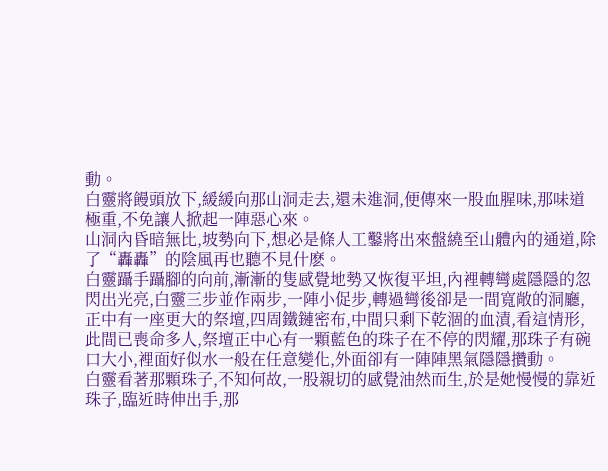動。
白靈將饅頭放下,緩緩向那山洞走去,還未進洞,便傳來一股血腥味,那味道極重,不免讓人掀起一陣惡心來。
山洞內昏暗無比,坡勢向下,想必是條人工鑿將出來盤繞至山體內的通道,除了“轟轟”的陰風再也聽不見什麽。
白靈躡手躡腳的向前,漸漸的隻感覺地勢又恢復平坦,內裡轉彎處隱隱的忽閃出光亮,白靈三步並作兩步,一陣小促步,轉過彎後卻是一間寬敞的洞廳,正中有一座更大的祭壇,四周鐵鏈密布,中間只剩下乾涸的血漬,看這情形,此間已喪命多人,祭壇正中心有一顆藍色的珠子在不停的閃耀,那珠子有碗口大小,裡面好似水一般在任意變化,外面卻有一陣陣黑氣隱隱攢動。
白靈看著那顆珠子,不知何故,一股親切的感覺油然而生,於是她慢慢的靠近珠子,臨近時伸出手,那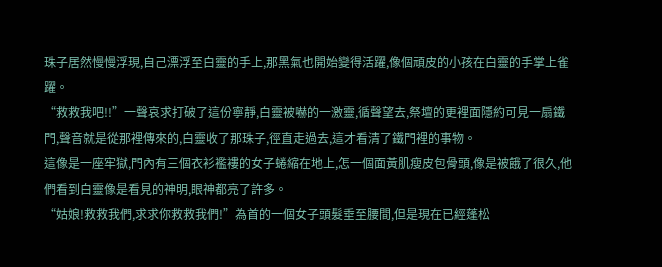珠子居然慢慢浮現,自己漂浮至白靈的手上,那黑氣也開始變得活躍,像個頑皮的小孩在白靈的手掌上雀躍。
“救救我吧!!”一聲哀求打破了這份寧靜,白靈被嚇的一激靈,循聲望去,祭壇的更裡面隱約可見一扇鐵門,聲音就是從那裡傳來的,白靈收了那珠子,徑直走過去,這才看清了鐵門裡的事物。
這像是一座牢獄,門內有三個衣衫襤褸的女子蜷縮在地上,怎一個面黃肌瘦皮包骨頭,像是被餓了很久,他們看到白靈像是看見的神明,眼神都亮了許多。
“姑娘!救救我們,求求你救救我們!”為首的一個女子頭髮垂至腰間,但是現在已經蓬松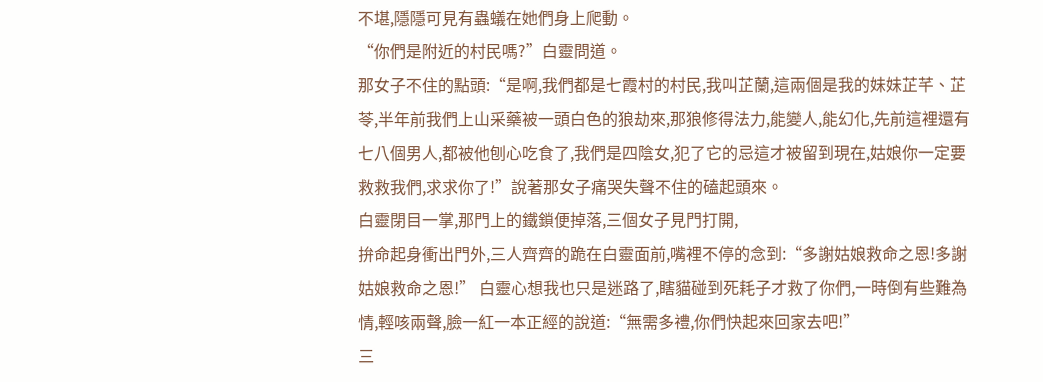不堪,隱隱可見有蟲蟻在她們身上爬動。
“你們是附近的村民嗎?”白靈問道。
那女子不住的點頭:“是啊,我們都是七霞村的村民,我叫芷蘭,這兩個是我的妹妹芷芊、芷苓,半年前我們上山采藥被一頭白色的狼劫來,那狼修得法力,能變人,能幻化,先前這裡還有七八個男人,都被他刨心吃食了,我們是四陰女,犯了它的忌這才被留到現在,姑娘你一定要救救我們,求求你了!”說著那女子痛哭失聲不住的磕起頭來。
白靈閉目一掌,那門上的鐵鎖便掉落,三個女子見門打開,
拚命起身衝出門外,三人齊齊的跪在白靈面前,嘴裡不停的念到:“多謝姑娘救命之恩!多謝姑娘救命之恩!” 白靈心想我也只是迷路了,瞎貓碰到死耗子才救了你們,一時倒有些難為情,輕咳兩聲,臉一紅一本正經的說道:“無需多禮,你們快起來回家去吧!”
三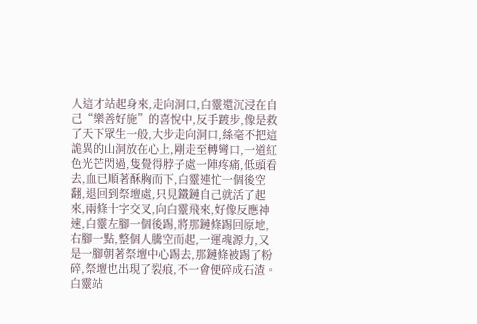人這才站起身來,走向洞口,白靈還沉浸在自己“樂善好施”的喜悅中,反手踱步,像是救了天下眾生一般,大步走向洞口,絲毫不把這詭異的山洞放在心上,剛走至轉彎口,一道紅色光芒閃過,隻覺得脖子處一陣疼痛,低頭看去,血已順著酥胸而下,白靈連忙一個後空翻,退回到祭壇處,只見鐵鏈自己就活了起來,兩條十字交叉,向白靈飛來,好像反應神速,白靈左腳一個後踢,將那鏈條踢回原地,右腳一點,整個人騰空而起,一運魂源力,又是一腳朝著祭壇中心踢去,那鏈條被踢了粉碎,祭壇也出現了裂痕,不一會便碎成石渣。
白靈站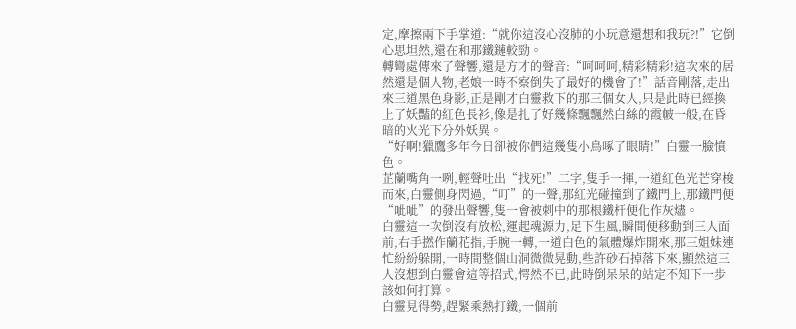定,摩擦兩下手掌道:“就你這沒心沒肺的小玩意還想和我玩?!”它倒心思坦然,還在和那鐵鏈較勁。
轉彎處傳來了聲響,還是方才的聲音:“呵呵呵,精彩精彩!這次來的居然還是個人物,老娘一時不察倒失了最好的機會了!”話音剛落,走出來三道黑色身影,正是剛才白靈救下的那三個女人,只是此時已經換上了妖豔的紅色長衫,像是扎了好幾條飄飄然白絲的霞帔一般,在昏暗的火光下分外妖異。
“好啊!獵鷹多年今日卻被你們這幾隻小鳥啄了眼睛!”白靈一臉憤色。
芷蘭嘴角一咧,輕聲吐出“找死!”二字,隻手一揮,一道紅色光芒穿梭而來,白靈側身閃過,“叮”的一聲,那紅光碰撞到了鐵門上,那鐵門便“呲呲”的發出聲響,隻一會被刺中的那根鐵杆便化作灰燼。
白靈這一次倒沒有放松,運起魂源力,足下生風,瞬間便移動到三人面前,右手撚作蘭花指,手腕一轉,一道白色的氣體爆炸開來,那三姐妹連忙紛紛躲開,一時間整個山洞微微晃動,些許砂石掉落下來,顯然這三人沒想到白靈會這等招式,愕然不已,此時倒呆呆的站定不知下一步該如何打算。
白靈見得勢,趕緊乘熱打鐵,一個前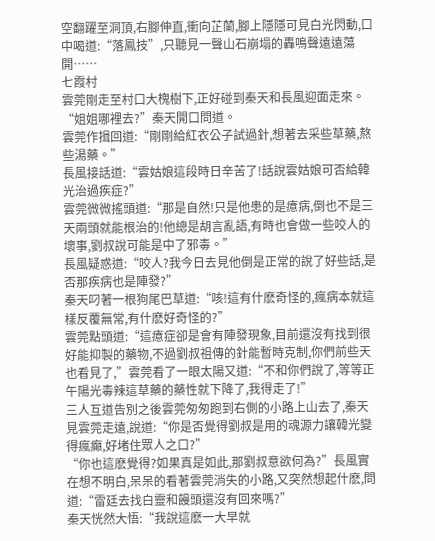空翻躍至洞頂,右腳伸直,衝向芷蘭,腳上隱隱可見白光閃動,口中喝道:“落鳳技”,只聽見一聲山石崩塌的轟鳴聲遠遠蕩開……
七霞村
雲莞剛走至村口大槐樹下,正好碰到秦天和長風迎面走來。“姐姐哪裡去?”秦天開口問道。
雲莞作揖回道:“剛剛給紅衣公子試過針,想著去采些草藥,熬些湯藥。”
長風接話道:“雲姑娘這段時日辛苦了!話說雲姑娘可否給韓光治過疾症?”
雲莞微微搖頭道:“那是自然!只是他患的是癔病,倒也不是三天兩頭就能根治的!他總是胡言亂語,有時也會做一些咬人的壞事,劉叔說可能是中了邪毒。”
長風疑惑道:“咬人?我今日去見他倒是正常的說了好些話,是否那疾病也是陣發?”
秦天叼著一根狗尾巴草道:“咳!這有什麽奇怪的,瘋病本就這樣反覆無常,有什麽好奇怪的?”
雲莞點頭道:“這癔症卻是會有陣發現象,目前還沒有找到很好能抑製的藥物,不過劉叔祖傳的針能暫時克制,你們前些天也看見了,”雲莞看了一眼太陽又道:“不和你們說了,等等正午陽光毒辣這草藥的藥性就下降了,我得走了!”
三人互道告別之後雲莞匆匆跑到右側的小路上山去了,秦天見雲莞走遠,說道:“你是否覺得劉叔是用的魂源力讓韓光變得瘋癲,好堵住眾人之口?”
“你也這麽覺得?如果真是如此,那劉叔意欲何為?”長風實在想不明白,呆呆的看著雲莞消失的小路,又突然想起什麽,問道:“雷廷去找白靈和饅頭還沒有回來嗎?”
秦天恍然大悟:“我說這麽一大早就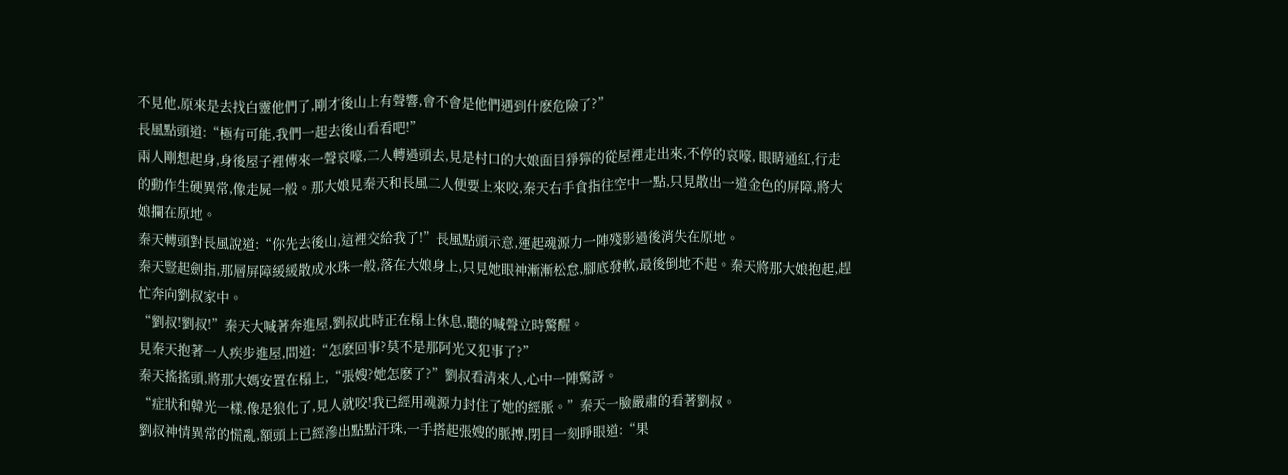不見他,原來是去找白靈他們了,剛才後山上有聲響,會不會是他們遇到什麽危險了?”
長風點頭道:“極有可能,我們一起去後山看看吧!”
兩人剛想起身,身後屋子裡傳來一聲哀嚎,二人轉過頭去,見是村口的大娘面目猙獰的從屋裡走出來,不停的哀嚎, 眼睛通紅,行走的動作生硬異常,像走屍一般。那大娘見秦天和長風二人便要上來咬,秦天右手食指往空中一點,只見散出一道金色的屏障,將大娘攔在原地。
秦天轉頭對長風說道:“你先去後山,這裡交給我了!”長風點頭示意,運起魂源力一陣殘影過後消失在原地。
秦天豎起劍指,那層屏障緩緩散成水珠一般,落在大娘身上,只見她眼神漸漸松怠,腳底發軟,最後倒地不起。秦天將那大娘抱起,趕忙奔向劉叔家中。
“劉叔!劉叔!”秦天大喊著奔進屋,劉叔此時正在榻上休息,聽的喊聲立時驚醒。
見秦天抱著一人疾步進屋,問道:“怎麽回事?莫不是那阿光又犯事了?”
秦天搖搖頭,將那大媽安置在榻上,“張嫂?她怎麽了?”劉叔看清來人,心中一陣驚訝。
“症狀和韓光一樣,像是狼化了,見人就咬!我已經用魂源力封住了她的經脈。”秦天一臉嚴肅的看著劉叔。
劉叔神情異常的慌亂,額頭上已經滲出點點汗珠,一手搭起張嫂的脈搏,閉目一刻睜眼道:“果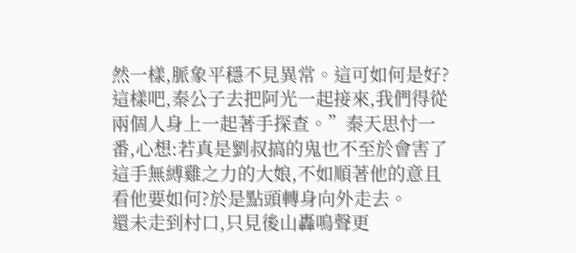然一樣,脈象平穩不見異常。這可如何是好?這樣吧,秦公子去把阿光一起接來,我們得從兩個人身上一起著手探查。”秦天思忖一番,心想:若真是劉叔搞的鬼也不至於會害了這手無縛雞之力的大娘,不如順著他的意且看他要如何?於是點頭轉身向外走去。
還未走到村口,只見後山轟鳴聲更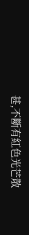甚,不斷有紅色光芒散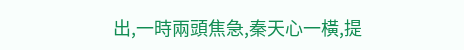出,一時兩頭焦急,秦天心一橫,提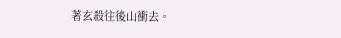著玄殺往後山衝去。